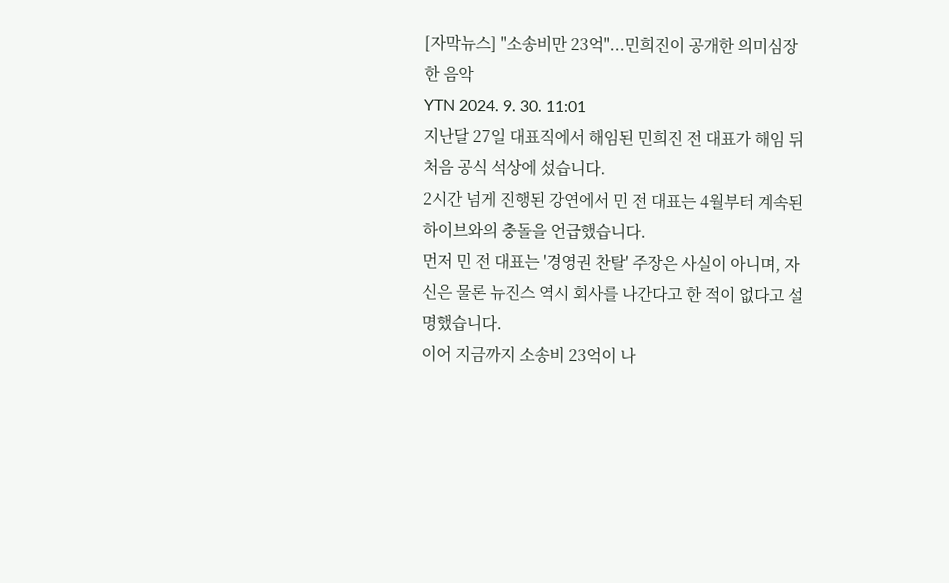[자막뉴스] "소송비만 23억"...민희진이 공개한 의미심장한 음악
YTN 2024. 9. 30. 11:01
지난달 27일 대표직에서 해임된 민희진 전 대표가 해임 뒤 처음 공식 석상에 섰습니다.
2시간 넘게 진행된 강연에서 민 전 대표는 4월부터 계속된 하이브와의 충돌을 언급했습니다.
먼저 민 전 대표는 '경영권 찬탈' 주장은 사실이 아니며, 자신은 물론 뉴진스 역시 회사를 나간다고 한 적이 없다고 설명했습니다.
이어 지금까지 소송비 23억이 나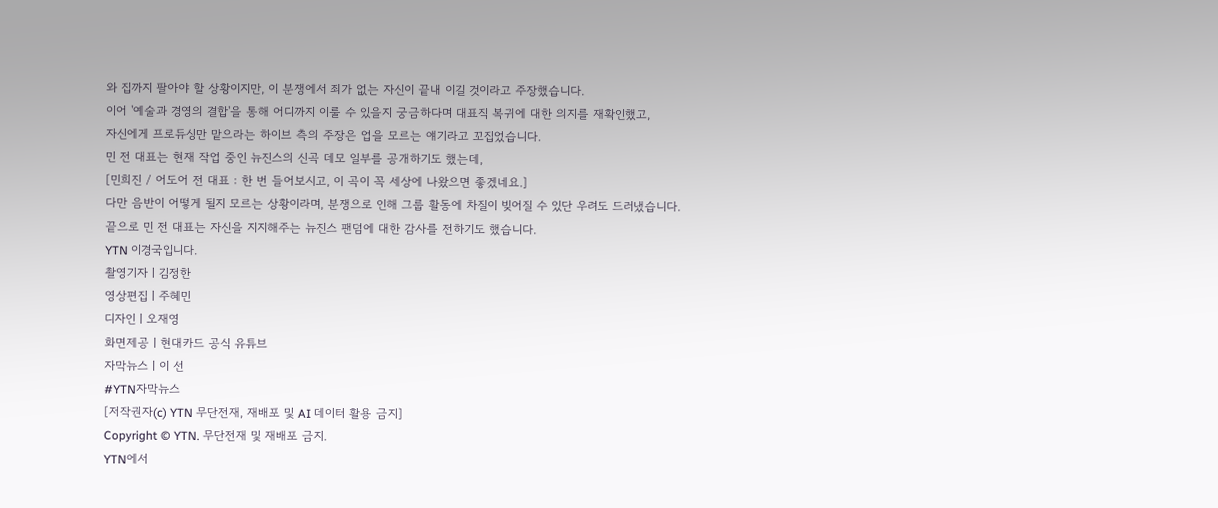와 집까지 팔아야 할 상황이지만, 이 분쟁에서 죄가 없는 자신이 끝내 이길 것이라고 주장했습니다.
이어 '예술과 경영의 결합'을 통해 어디까지 이룰 수 있을지 궁금하다며 대표직 복귀에 대한 의지를 재확인했고,
자신에게 프로듀싱만 맡으라는 하이브 측의 주장은 업을 모르는 얘기라고 꼬집었습니다.
민 전 대표는 현재 작업 중인 뉴진스의 신곡 데모 일부를 공개하기도 했는데,
[민희진 / 어도어 전 대표 : 한 번 들어보시고, 이 곡이 꼭 세상에 나왔으면 좋겠네요.]
다만 음반이 어떻게 될지 모르는 상황이라며, 분쟁으로 인해 그룹 활동에 차질이 빚어질 수 있단 우려도 드러냈습니다.
끝으로 민 전 대표는 자신을 지지해주는 뉴진스 팬덤에 대한 감사를 전하기도 했습니다.
YTN 이경국입니다.
촬영기자ㅣ김정한
영상편집ㅣ주혜민
디자인ㅣ오재영
화면제공ㅣ현대카드 공식 유튜브
자막뉴스ㅣ이 선
#YTN자막뉴스
[저작권자(c) YTN 무단전재, 재배포 및 AI 데이터 활용 금지]
Copyright © YTN. 무단전재 및 재배포 금지.
YTN에서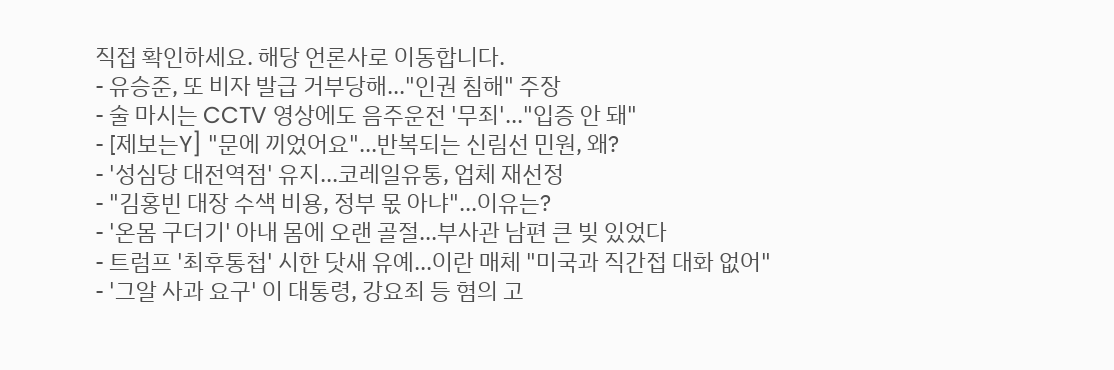직접 확인하세요. 해당 언론사로 이동합니다.
- 유승준, 또 비자 발급 거부당해..."인권 침해" 주장
- 술 마시는 CCTV 영상에도 음주운전 '무죄'..."입증 안 돼"
- [제보는Y] "문에 끼었어요"...반복되는 신림선 민원, 왜?
- '성심당 대전역점' 유지...코레일유통, 업체 재선정
- "김홍빈 대장 수색 비용, 정부 몫 아냐"...이유는?
- '온몸 구더기' 아내 몸에 오랜 골절...부사관 남편 큰 빚 있었다
- 트럼프 '최후통첩' 시한 닷새 유예...이란 매체 "미국과 직간접 대화 없어"
- '그알 사과 요구' 이 대통령, 강요죄 등 혐의 고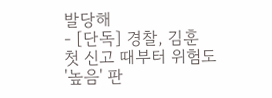발당해
- [단독] 경찰, 김훈 첫 신고 때부터 위험도 '높음' 판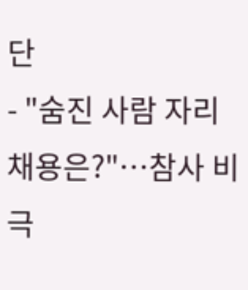단
- "숨진 사람 자리 채용은?"…참사 비극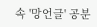속 '망언글' 공분